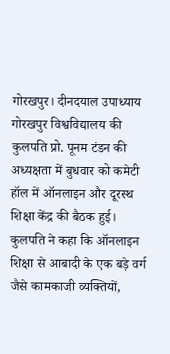गोरखपुर। दीनदयाल उपाध्याय गोरखपुर विश्वविद्यालय की कुलपति प्रो. पूनम टंडन की अध्यक्षता में बुधवार को कमेटी हॉल में ऑनलाइन और दूरस्थ शिक्षा केंद्र की बैठक हुई। कुलपति ने कहा कि ऑनलाइन शिक्षा से आबादी के एक बड़े वर्ग जैसे कामकाजी व्यक्तियों,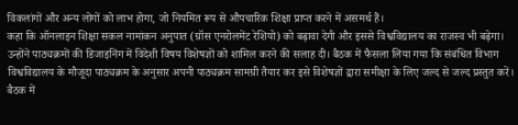विकलांगों और अन्य लोगों को लाभ होगा, जो नियमित रूप से औपचारिक शिक्षा प्राप्त करने में असमर्थ हैं।
कहा कि ऑनलाइन शिक्षा सकल नामांकन अनुपात (ग्रॉस एनरोलमेंट रेशियो) को बढ़ावा देगी और इससे विश्वविद्यालय का राजस्व भी बढ़ेगा। उन्होंने पाठ्यक्रमों की डिजाइनिंग में विदेशी विषय विशेषज्ञों को शामिल करने की सलाह दी। बैठक में फैसला लिया गया कि संबंधित विभाग विश्वविद्यालय के मौजूदा पाठ्यक्रम के अनुसार अपनी पाठ्यक्रम सामग्री तैयार कर इसे विशेषज्ञों द्वारा समीक्षा के लिए जल्द से जल्द प्रस्तुत करें। बैठक में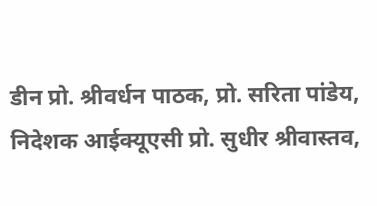डीन प्रो. श्रीवर्धन पाठक, प्रो. सरिता पांडेय, निदेशक आईक्यूएसी प्रो. सुधीर श्रीवास्तव,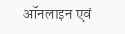ऑनलाइन एवं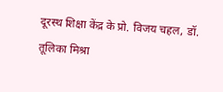दूरस्थ शिक्षा केंद्र के प्रो. विजय चहल, डॉ. तूलिका मिश्रा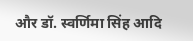और डॉ. स्वर्णिमा सिंह आदि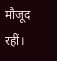मौजूद रहीं।